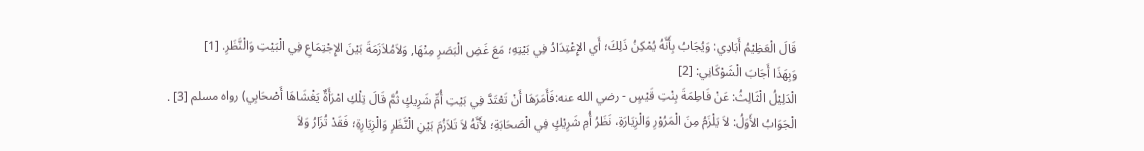قَالَ الْعَظِيْمُ أَبَادِي: وَيُجَابُ بِأَنَّهُ يُمْكِنُ ذَلِكَ؛ أَي الإِعْتِدَادُ فِي بَيْتِهِ؛ مَعَ غَضِ الْبَصَرِ مِنْهَا, وَلاَمُلاَزَمَةَ بَيْنَ الإِجْتِمَاعِ فِي الْبَيْتِ وَالْنَّظَرِ. [1]
وَبِهَذَا أَجَابَ الْشَوْكَانِي: [2]
الْدَلِيْلُ الْثَالِثُ: عَنْ فَاطِمَةَ بِنْتِ قَيْسٍ - رضي الله عنه:فَأَمَرَهَا أَنْ تَعْتَدَّ فِي بَيْتِ أُمِّ شَرِيكٍ ثُمَّ قَالَ تِلْكِ امْرَأَةٌ يَغْشَاهَا أَصْحَابِي) رواه مسلم [3] .
الْجَوَابُ الأَوَلُ: لاَ يَلْزَمُ مِنَ الْمَرُوْرِ وَالْزِيَارَةِ، نَظَرُ أُمِ شَرِيْكٍ فِي الْصَحَابَةِ؛ لأَنَّهُ لاَ تَلاَزُمَ بَيْنِ الْنَّظَرِ وَالْزِيَارِةِ؛ فَقَدْ تُزَارُ وَلاَ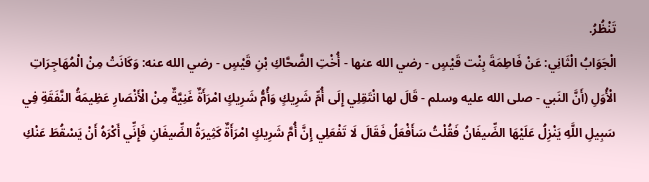تَنْظُرُ.
الْجَوَابُ الْثَانِي: عَنْ فَاطِمَةَ بِنْت قَيْسٍ - رضي الله عنها - أُخْتِ الضَّحَّاكِ بْنِ قَيْسٍ - رضي الله عنه: وَكَانَتْ مِنْ الْمُهَاجِرَاتِ الْأُوَلِ (أَنَّ النَبي - صلى الله عليه وسلم - قَالَ لها انْتَقِلِي إِلَى أُمِّ شَرِيكٍ وَأُمُّ شَرِيكٍ امْرَأَةٌ غَنِيَّةٌ مِنْ الْأَنْصَارِ عَظِيمَةُ النَّفَقَةِ فِي سَبِيلِ اللَّهِ يَنْزِلُ عَلَيْهَا الضِّيفَانُ فَقُلْتُ سَأَفْعَلُ فَقَالَ لَا تَفْعَلِي إِنَّ أُمَّ شَرِيكٍ امْرَأَةٌ كَثِيرَةُ الضِّيفَانِ فَإِنِّي أَكْرَهُ أَنْ يَسْقُطَ عَنْكِ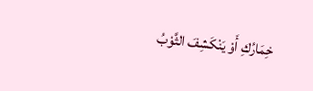خِمَارُكِ أَوْ يَنْكَشِفَ الثَّوْبُ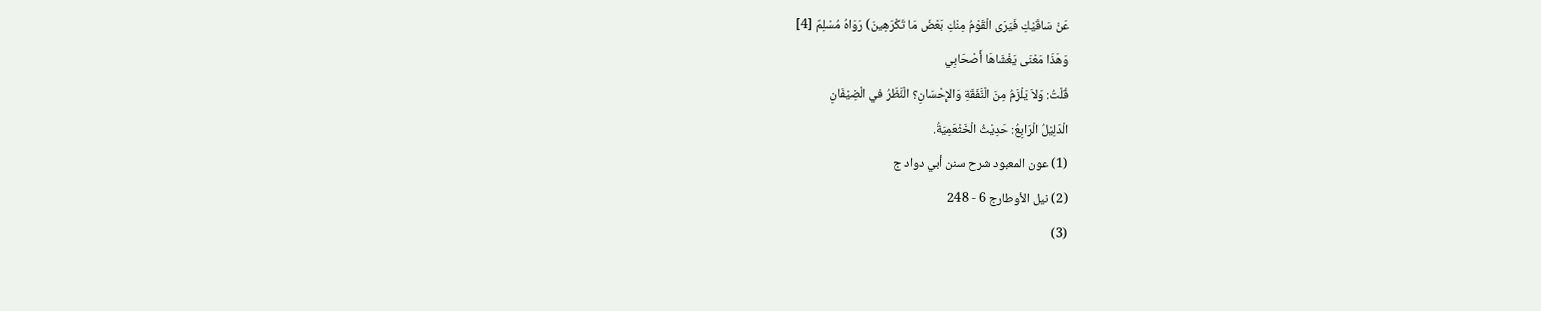عَنْ سَاقَيْكِ فَيَرَى الْقَوْمُ مِنْكِ بَعْضَ مَا تَكْرَهِينَ) رَوَاهُ مُسْلِمٌ [4]
وَهَذَا مَعْنَى يَغْشَاهَا أَصْحَابِي
قُلْتُ: وَلاَ يَلْزَمُ مِنَ الْنَّفَقَةِ وَالإِحْسَانِ؟ الْنَّظَرُ في الْضِيْفَانِ
الْدَلِيْلُ الْرَابِعُ: حَدِيْثُ الْخَثْعَمِيَةُ.
(1) عون المعبود شرح سنن أبي دواد ج
(2) نيل الأوطارج 6 - 248
(3)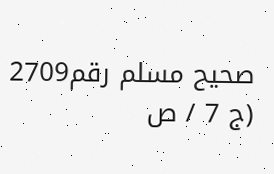صحيح مسلم رقم2709 (ج 7 / ص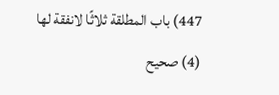447) باب المطلقة ثلاثًا لانفقة لها
(4) صحيح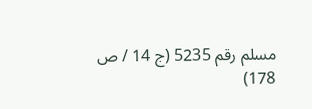مسلم رقم 5235 (ج 14 / ص 178)